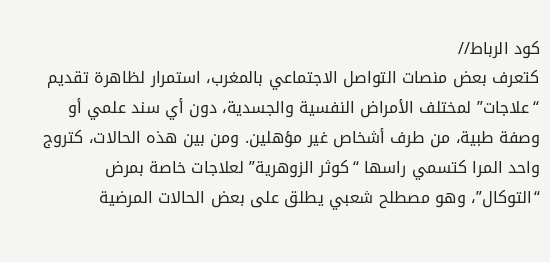كود الرباط//
كتعرف بعض منصات التواصل الاجتماعي بالمغرب، استمرار لظاهرة تقديم “علاجات” لمختلف الأمراض النفسية والجسدية، دون أي سند علمي أو وصفة طبية، من طرف أشخاص غير مؤهلين. ومن بين هذه الحالات، كتروج واحد المرا كتسمي راسها “كوثر الزوهرية” لعلاجات خاصة بمرض “التوكال”، وهو مصطلح شعبي يطلق على بعض الحالات المرضية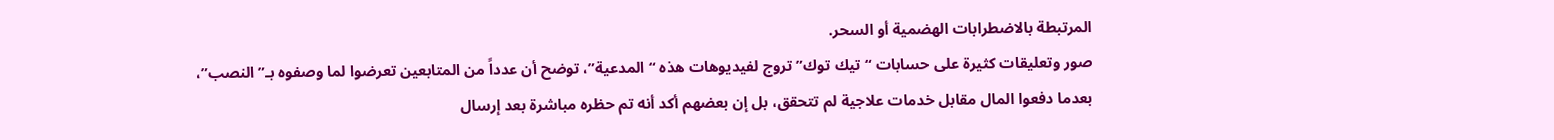المرتبطة بالاضطرابات الهضمية أو السحر.
صور وتعليقات كثيرة على حسابات “تيك توك” تروج لفيديوهات هذه “المدعية”، توضح أن عدداً من المتابعين تعرضوا لما وصفوه بـ”النصب”، بعدما دفعوا المال مقابل خدمات علاجية لم تتحقق، بل إن بعضهم أكد أنه تم حظره مباشرة بعد إرسال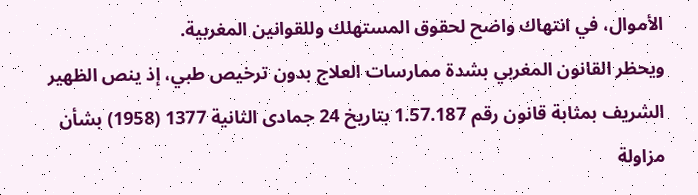الأموال، في انتهاك واضح لحقوق المستهلك وللقوانين المغربية.
ويحظر القانون المغربي بشدة ممارسات العلاج بدون ترخيص طبي، إذ ينص الظهير الشريف بمثابة قانون رقم 1.57.187 بتاريخ 24 جمادى الثانية 1377 (1958) بشأن مزاولة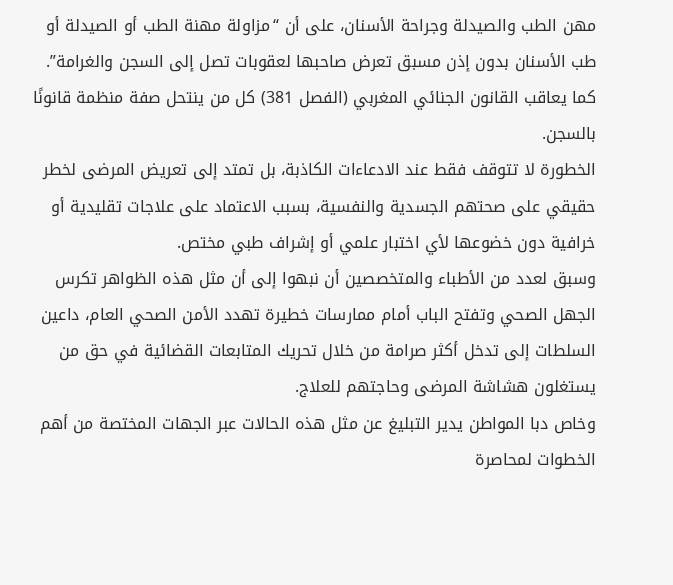مهن الطب والصيدلة وجراحة الأسنان، على أن “مزاولة مهنة الطب أو الصيدلة أو طب الأسنان بدون إذن مسبق تعرض صاحبها لعقوبات تصل إلى السجن والغرامة”. كما يعاقب القانون الجنائي المغربي (الفصل 381) كل من ينتحل صفة منظمة قانونًا بالسجن.
الخطورة لا تتوقف فقط عند الادعاءات الكاذبة، بل تمتد إلى تعريض المرضى لخطر حقيقي على صحتهم الجسدية والنفسية، بسبب الاعتماد على علاجات تقليدية أو خرافية دون خضوعها لأي اختبار علمي أو إشراف طبي مختص.
وسبق لعدد من الأطباء والمتخصصين أن نبهوا إلى أن مثل هذه الظواهر تكرس الجهل الصحي وتفتح الباب أمام ممارسات خطيرة تهدد الأمن الصحي العام، داعين السلطات إلى تدخل أكثر صرامة من خلال تحريك المتابعات القضائية في حق من يستغلون هشاشة المرضى وحاجتهم للعلاج.
وخاص دبا المواطن يدير التبليغ عن مثل هذه الحالات عبر الجهات المختصة من أهم الخطوات لمحاصرة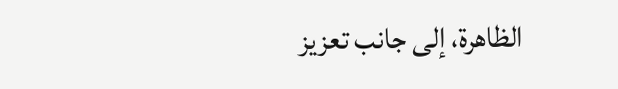الظاهرة، إلى جانب تعزيز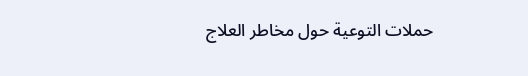حملات التوعية حول مخاطر العلاج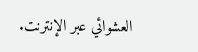العشوائي عبر الإنترنت.